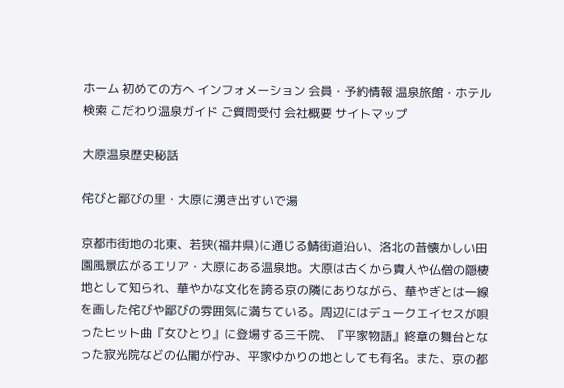ホーム 初めての方へ インフォメーション 会員・予約情報 温泉旅館・ホテル検索 こだわり温泉ガイド ご質問受付 会社概要 サイトマップ

大原温泉歴史秘話

侘びと鄙びの里・大原に湧き出すいで湯

京都市街地の北東、若狭(福井県)に通じる鯖街道沿い、洛北の昔懐かしい田園風景広がるエリア・大原にある温泉地。大原は古くから貴人や仏僧の隠棲地として知られ、華やかな文化を誇る京の隣にありながら、華やぎとは一線を画した侘びや鄙びの雰囲気に満ちている。周辺にはデュークエイセスが唄ったヒット曲『女ひとり』に登場する三千院、『平家物語』終章の舞台となった寂光院などの仏閣が佇み、平家ゆかりの地としても有名。また、京の都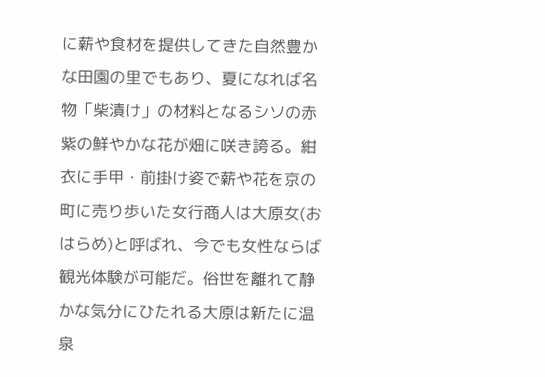に薪や食材を提供してきた自然豊かな田園の里でもあり、夏になれば名物「柴漬け」の材料となるシソの赤紫の鮮やかな花が畑に咲き誇る。紺衣に手甲・前掛け姿で薪や花を京の町に売り歩いた女行商人は大原女(おはらめ)と呼ばれ、今でも女性ならば観光体験が可能だ。俗世を離れて静かな気分にひたれる大原は新たに温泉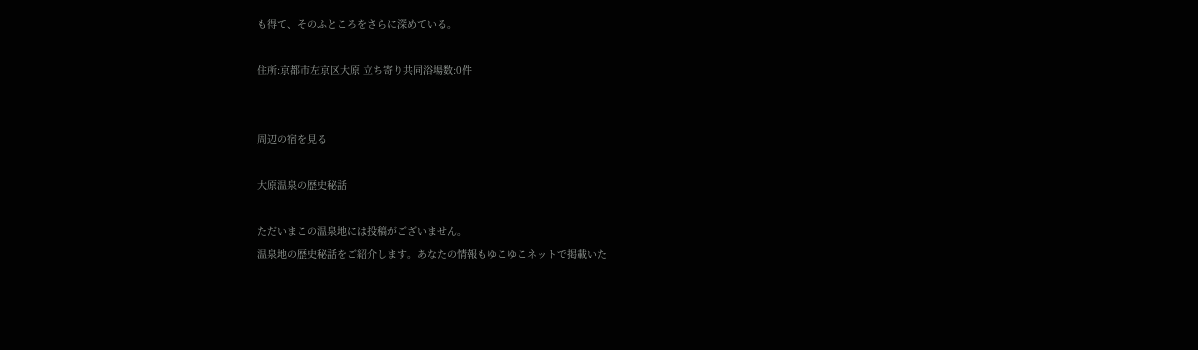も得て、そのふところをさらに深めている。

住所:京都市左京区大原 立ち寄り共同浴場数:0件


周辺の宿を見る

大原温泉の歴史秘話

ただいまこの温泉地には投稿がございません。
温泉地の歴史秘話をご紹介します。あなたの情報もゆこゆこネットで掲載いた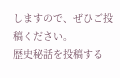しますので、ぜひご投稿ください。
歴史秘話を投稿する